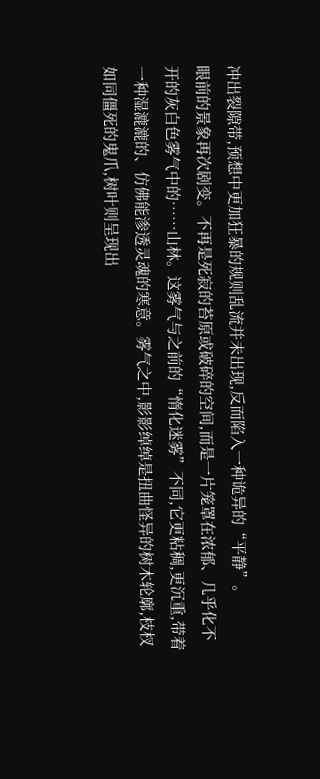冲出裂隙带,预想中更加狂暴的规则乱流并未出现,反而陷入一种诡异的“平静”。
眼前的景象再次剧变。不再是死寂的苔原或破碎的空间,而是一片笼罩在浓郁、几乎化不开的灰白色雾气中的……山林。这雾气与之前的“惰化迷雾”不同,它更粘稠,更沉重,带着一种湿漉漉的、仿佛能渗透灵魂的寒意。雾气之中,影影绰绰是扭曲怪异的树木轮廓,枝杈如同僵死的鬼爪,树叶则呈现出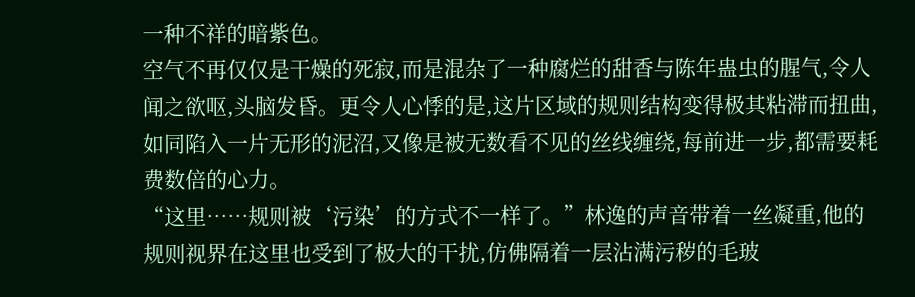一种不祥的暗紫色。
空气不再仅仅是干燥的死寂,而是混杂了一种腐烂的甜香与陈年蛊虫的腥气,令人闻之欲呕,头脑发昏。更令人心悸的是,这片区域的规则结构变得极其粘滞而扭曲,如同陷入一片无形的泥沼,又像是被无数看不见的丝线缠绕,每前进一步,都需要耗费数倍的心力。
“这里……规则被‘污染’的方式不一样了。”林逸的声音带着一丝凝重,他的规则视界在这里也受到了极大的干扰,仿佛隔着一层沾满污秽的毛玻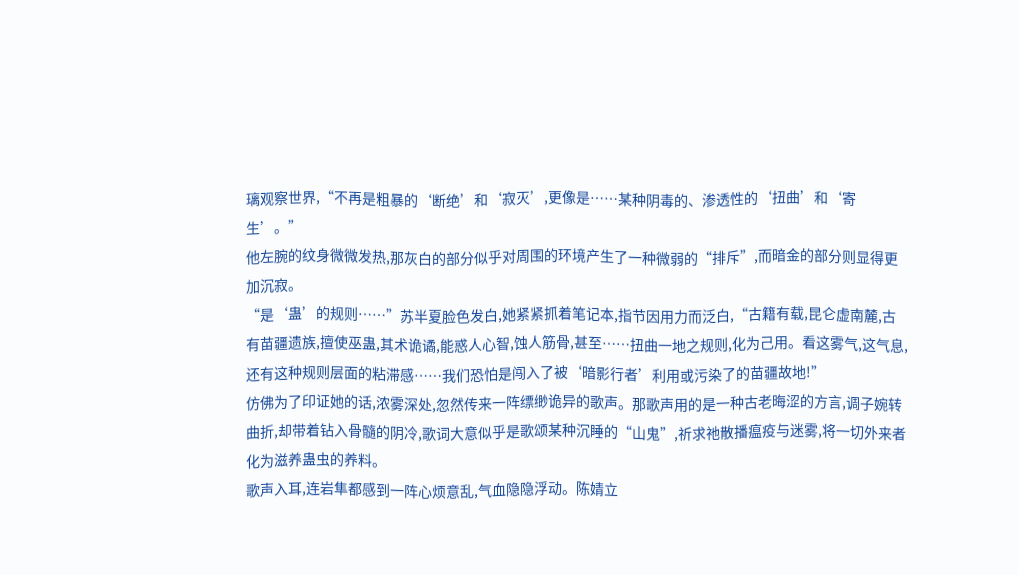璃观察世界,“不再是粗暴的‘断绝’和‘寂灭’,更像是……某种阴毒的、渗透性的‘扭曲’和‘寄生’。”
他左腕的纹身微微发热,那灰白的部分似乎对周围的环境产生了一种微弱的“排斥”,而暗金的部分则显得更加沉寂。
“是‘蛊’的规则……”苏半夏脸色发白,她紧紧抓着笔记本,指节因用力而泛白,“古籍有载,昆仑虚南麓,古有苗疆遗族,擅使巫蛊,其术诡谲,能惑人心智,蚀人筋骨,甚至……扭曲一地之规则,化为己用。看这雾气,这气息,还有这种规则层面的粘滞感……我们恐怕是闯入了被‘暗影行者’利用或污染了的苗疆故地!”
仿佛为了印证她的话,浓雾深处,忽然传来一阵缥缈诡异的歌声。那歌声用的是一种古老晦涩的方言,调子婉转曲折,却带着钻入骨髓的阴冷,歌词大意似乎是歌颂某种沉睡的“山鬼”,祈求祂散播瘟疫与迷雾,将一切外来者化为滋养蛊虫的养料。
歌声入耳,连岩隼都感到一阵心烦意乱,气血隐隐浮动。陈婧立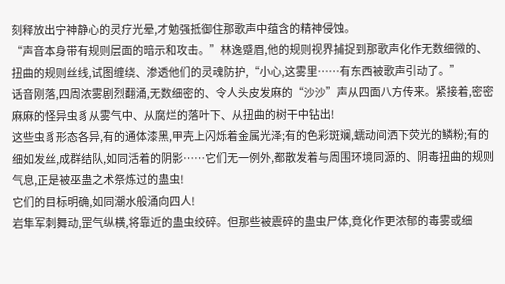刻释放出宁神静心的灵疗光晕,才勉强抵御住那歌声中蕴含的精神侵蚀。
“声音本身带有规则层面的暗示和攻击。”林逸蹙眉,他的规则视界捕捉到那歌声化作无数细微的、扭曲的规则丝线,试图缠绕、渗透他们的灵魂防护,“小心,这雾里……有东西被歌声引动了。”
话音刚落,四周浓雾剧烈翻涌,无数细密的、令人头皮发麻的“沙沙”声从四面八方传来。紧接着,密密麻麻的怪异虫豸从雾气中、从腐烂的落叶下、从扭曲的树干中钻出!
这些虫豸形态各异,有的通体漆黑,甲壳上闪烁着金属光泽;有的色彩斑斓,蠕动间洒下荧光的鳞粉;有的细如发丝,成群结队,如同活着的阴影……它们无一例外,都散发着与周围环境同源的、阴毒扭曲的规则气息,正是被巫蛊之术祭炼过的蛊虫!
它们的目标明确,如同潮水般涌向四人!
岩隼军刺舞动,罡气纵横,将靠近的蛊虫绞碎。但那些被震碎的蛊虫尸体,竟化作更浓郁的毒雾或细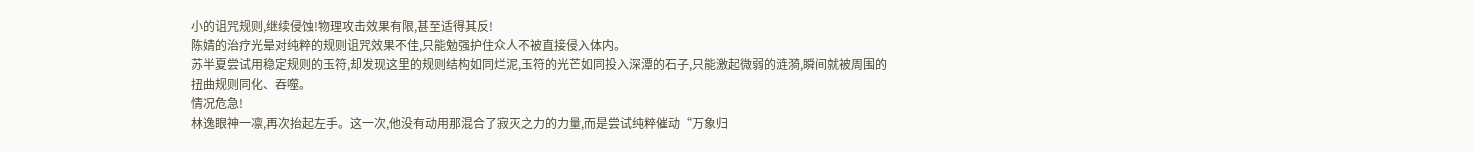小的诅咒规则,继续侵蚀!物理攻击效果有限,甚至适得其反!
陈婧的治疗光晕对纯粹的规则诅咒效果不佳,只能勉强护住众人不被直接侵入体内。
苏半夏尝试用稳定规则的玉符,却发现这里的规则结构如同烂泥,玉符的光芒如同投入深潭的石子,只能激起微弱的涟漪,瞬间就被周围的扭曲规则同化、吞噬。
情况危急!
林逸眼神一凛,再次抬起左手。这一次,他没有动用那混合了寂灭之力的力量,而是尝试纯粹催动“万象归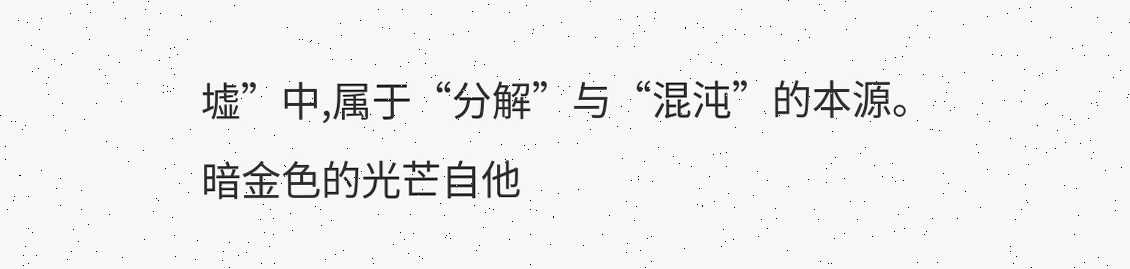墟”中,属于“分解”与“混沌”的本源。
暗金色的光芒自他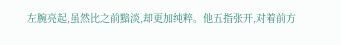左腕亮起,虽然比之前黯淡,却更加纯粹。他五指张开,对着前方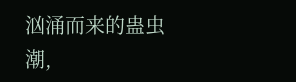汹涌而来的蛊虫潮,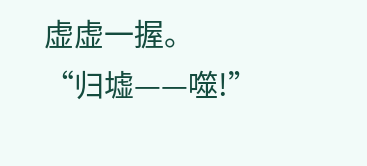虚虚一握。
“归墟——噬!”